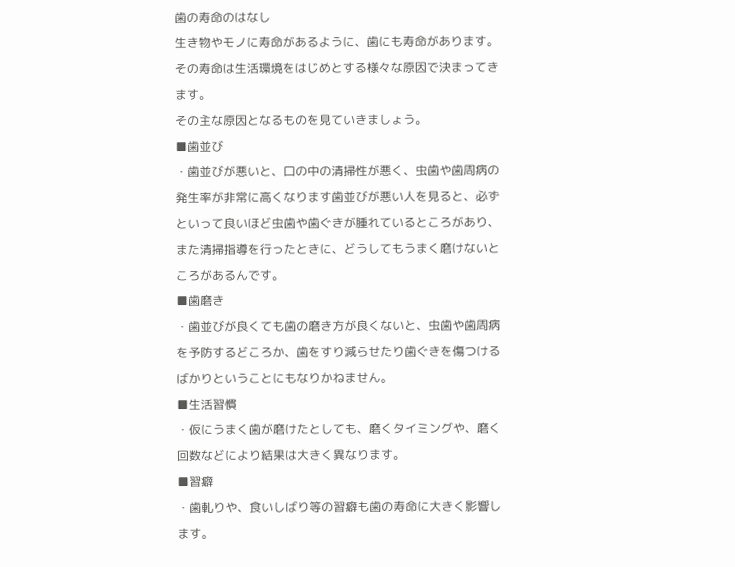歯の寿命のはなし
生き物やモノに寿命があるように、歯にも寿命があります。
その寿命は生活環境をはじめとする様々な原因で決まってきます。
その主な原因となるものを見ていきましょう。
■歯並び
・歯並びが悪いと、口の中の清掃性が悪く、虫歯や歯周病の発生率が非常に高くなります歯並びが悪い人を見ると、必ずといって良いほど虫歯や歯ぐきが腫れているところがあり、また清掃指導を行ったときに、どうしてもうまく磨けないところがあるんです。
■歯磨き
・歯並びが良くても歯の磨き方が良くないと、虫歯や歯周病を予防するどころか、歯をすり減らせたり歯ぐきを傷つけるばかりということにもなりかねません。
■生活習慣
・仮にうまく歯が磨けたとしても、磨くタイミングや、磨く回数などにより結果は大きく異なります。
■習癖
・歯軋りや、食いしばり等の習癖も歯の寿命に大きく影響します。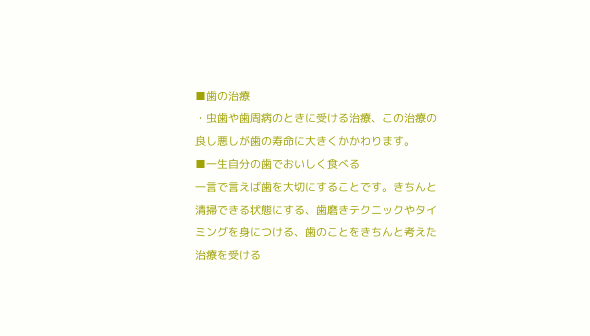■歯の治療
・虫歯や歯周病のときに受ける治療、この治療の良し悪しが歯の寿命に大きくかかわります。
■一生自分の歯でおいしく食べる
一言で言えば歯を大切にすることです。きちんと清掃できる状態にする、歯磨きテクニックやタイミングを身につける、歯のことをきちんと考えた治療を受ける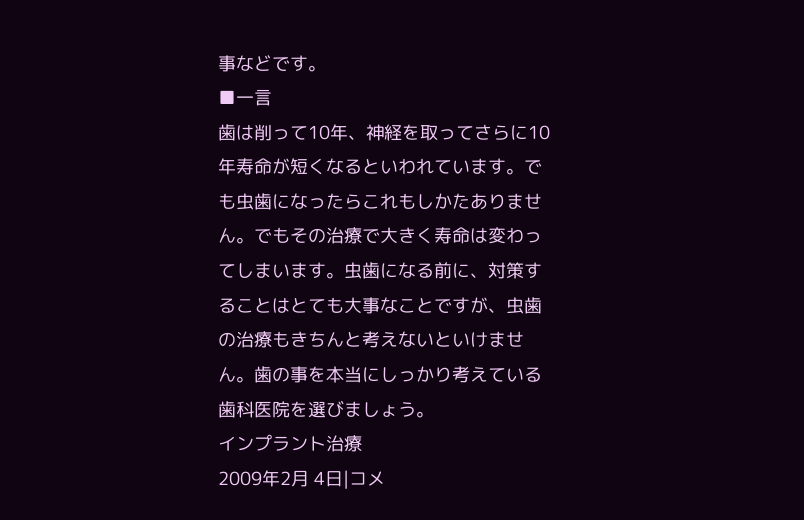事などです。
■一言
歯は削って10年、神経を取ってさらに10年寿命が短くなるといわれています。でも虫歯になったらこれもしかたありません。でもその治療で大きく寿命は変わってしまいます。虫歯になる前に、対策することはとても大事なことですが、虫歯の治療もきちんと考えないといけません。歯の事を本当にしっかり考えている歯科医院を選びましょう。
インプラント治療
2009年2月 4日|コメ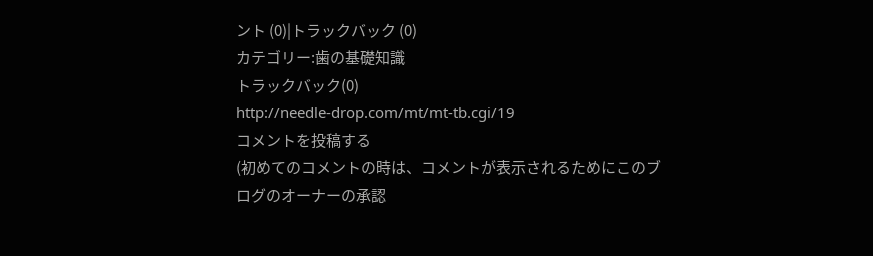ント (0)|トラックバック (0)
カテゴリー:歯の基礎知識
トラックバック(0)
http://needle-drop.com/mt/mt-tb.cgi/19
コメントを投稿する
(初めてのコメントの時は、コメントが表示されるためにこのブログのオーナーの承認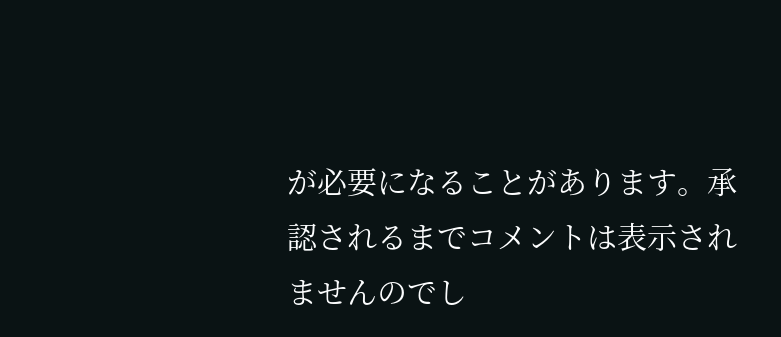が必要になることがあります。承認されるまでコメントは表示されませんのでし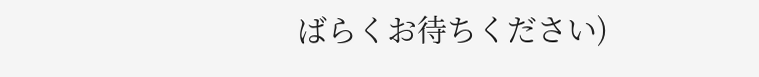ばらくお待ちください)